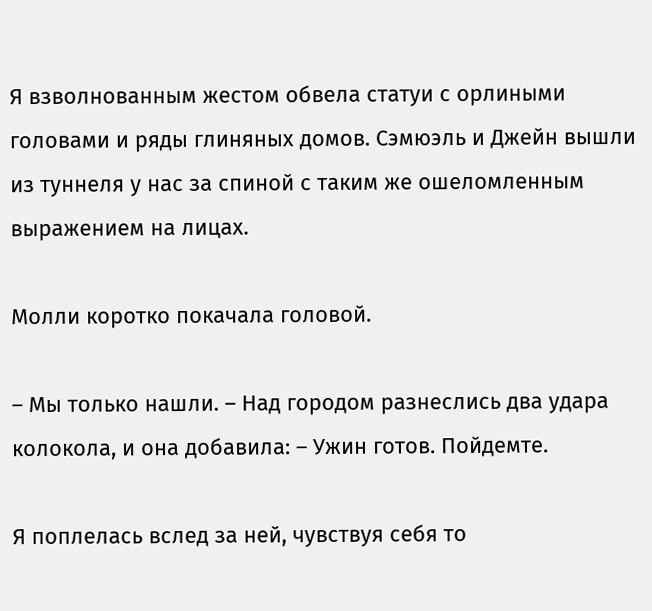Я взволнованным жестом обвела статуи с орлиными головами и ряды глиняных домов. Сэмюэль и Джейн вышли из туннеля у нас за спиной с таким же ошеломленным выражением на лицах.

Молли коротко покачала головой.

– Мы только нашли. – Над городом разнеслись два удара колокола, и она добавила: – Ужин готов. Пойдемте.

Я поплелась вслед за ней, чувствуя себя то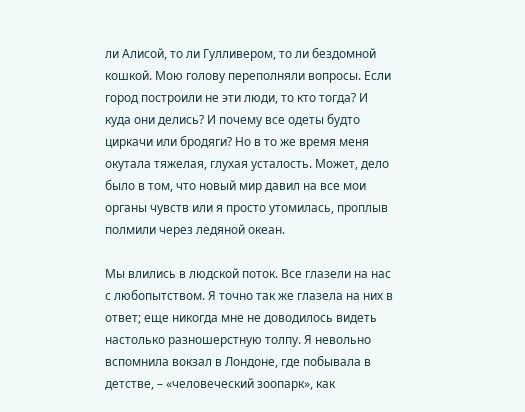ли Алисой, то ли Гулливером, то ли бездомной кошкой. Мою голову переполняли вопросы. Если город построили не эти люди, то кто тогда? И куда они делись? И почему все одеты будто циркачи или бродяги? Но в то же время меня окутала тяжелая, глухая усталость. Может, дело было в том, что новый мир давил на все мои органы чувств или я просто утомилась, проплыв полмили через ледяной океан.

Мы влились в людской поток. Все глазели на нас с любопытством. Я точно так же глазела на них в ответ; еще никогда мне не доводилось видеть настолько разношерстную толпу. Я невольно вспомнила вокзал в Лондоне, где побывала в детстве, – «человеческий зоопарк», как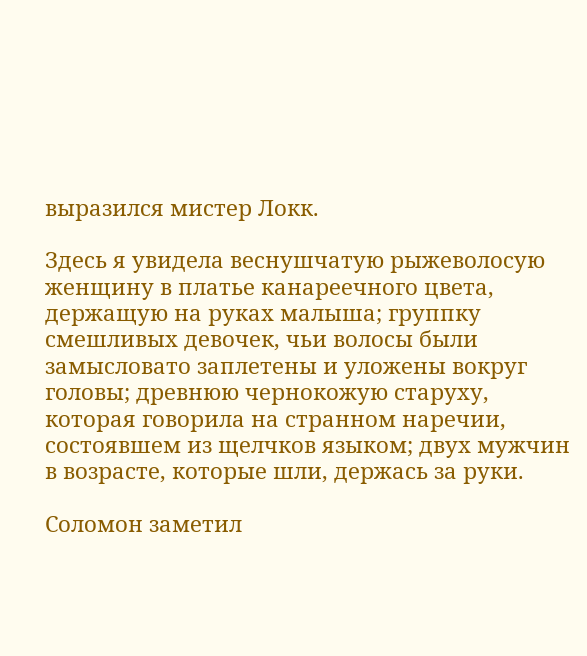выразился мистер Локк.

Здесь я увидела веснушчатую рыжеволосую женщину в платье канареечного цвета, держащую на руках малыша; группку смешливых девочек, чьи волосы были замысловато заплетены и уложены вокруг головы; древнюю чернокожую старуху, которая говорила на странном наречии, состоявшем из щелчков языком; двух мужчин в возрасте, которые шли, держась за руки.

Соломон заметил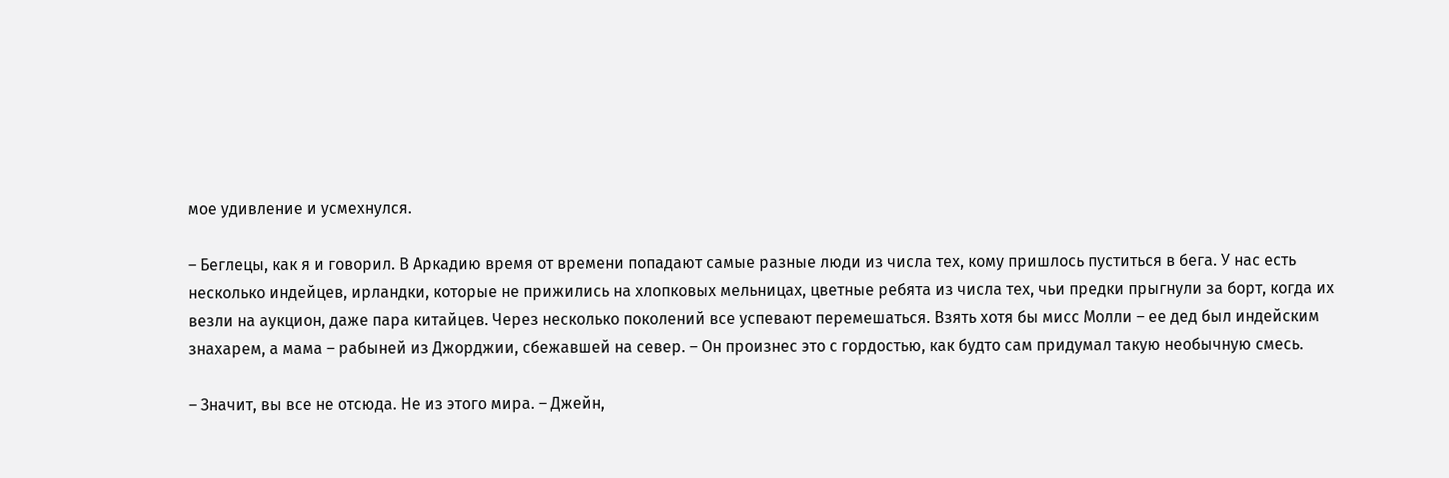мое удивление и усмехнулся.

– Беглецы, как я и говорил. В Аркадию время от времени попадают самые разные люди из числа тех, кому пришлось пуститься в бега. У нас есть несколько индейцев, ирландки, которые не прижились на хлопковых мельницах, цветные ребята из числа тех, чьи предки прыгнули за борт, когда их везли на аукцион, даже пара китайцев. Через несколько поколений все успевают перемешаться. Взять хотя бы мисс Молли – ее дед был индейским знахарем, а мама – рабыней из Джорджии, сбежавшей на север. – Он произнес это с гордостью, как будто сам придумал такую необычную смесь.

– Значит, вы все не отсюда. Не из этого мира. – Джейн,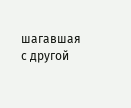шагавшая с другой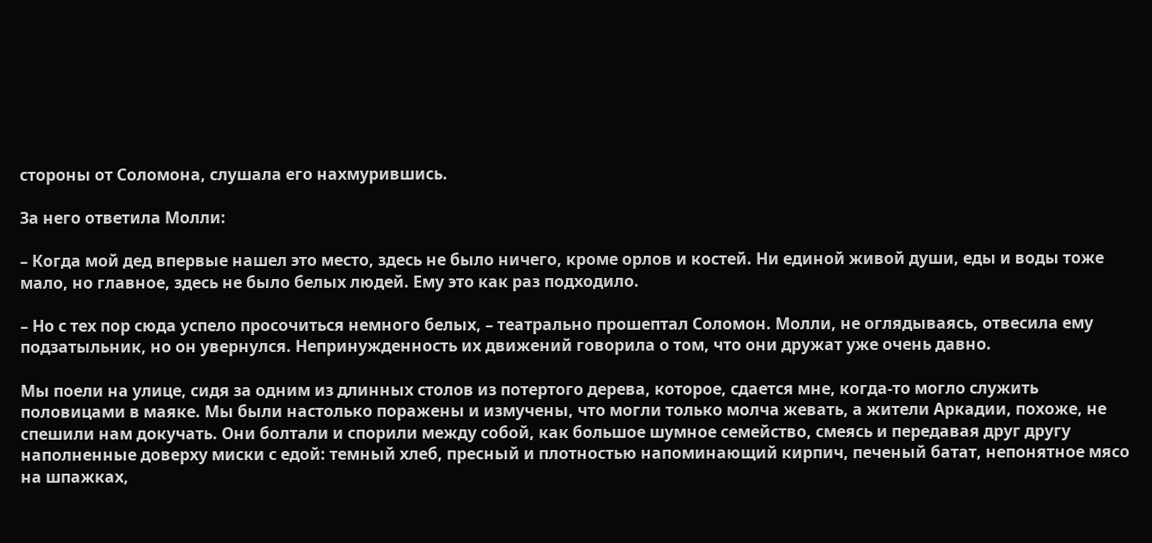стороны от Соломона, слушала его нахмурившись.

За него ответила Молли:

– Когда мой дед впервые нашел это место, здесь не было ничего, кроме орлов и костей. Ни единой живой души, еды и воды тоже мало, но главное, здесь не было белых людей. Ему это как раз подходило.

– Но с тех пор сюда успело просочиться немного белых, – театрально прошептал Соломон. Молли, не оглядываясь, отвесила ему подзатыльник, но он увернулся. Непринужденность их движений говорила о том, что они дружат уже очень давно.

Мы поели на улице, сидя за одним из длинных столов из потертого дерева, которое, сдается мне, когда-то могло служить половицами в маяке. Мы были настолько поражены и измучены, что могли только молча жевать, а жители Аркадии, похоже, не спешили нам докучать. Они болтали и спорили между собой, как большое шумное семейство, смеясь и передавая друг другу наполненные доверху миски с едой: темный хлеб, пресный и плотностью напоминающий кирпич, печеный батат, непонятное мясо на шпажках,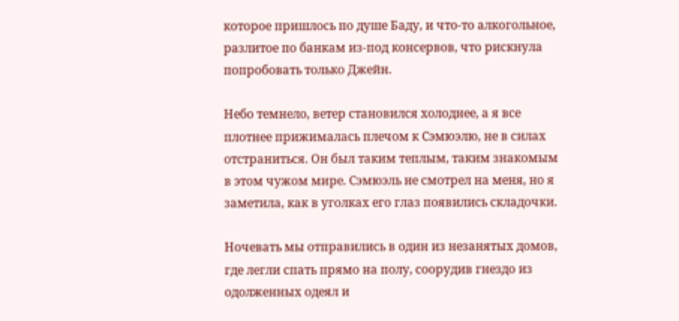которое пришлось по душе Баду, и что-то алкогольное, разлитое по банкам из-под консервов, что рискнула попробовать только Джейн.

Небо темнело, ветер становился холоднее, а я все плотнее прижималась плечом к Сэмюэлю, не в силах отстраниться. Он был таким теплым, таким знакомым в этом чужом мире. Сэмюэль не смотрел на меня, но я заметила, как в уголках его глаз появились складочки.

Ночевать мы отправились в один из незанятых домов, где легли спать прямо на полу, соорудив гнездо из одолженных одеял и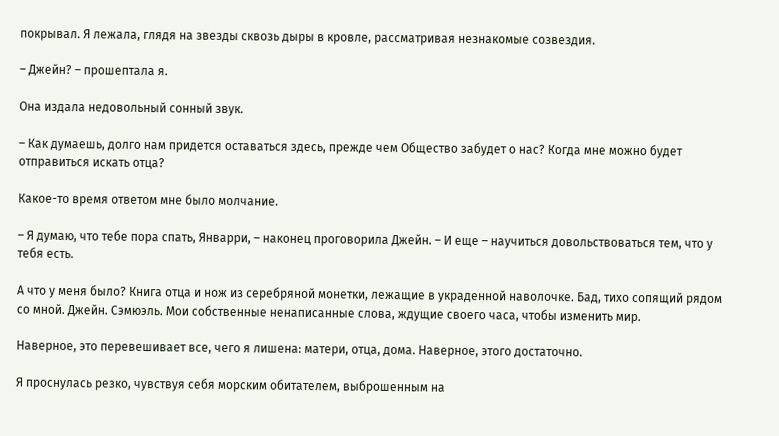покрывал. Я лежала, глядя на звезды сквозь дыры в кровле, рассматривая незнакомые созвездия.

– Джейн? – прошептала я.

Она издала недовольный сонный звук.

– Как думаешь, долго нам придется оставаться здесь, прежде чем Общество забудет о нас? Когда мне можно будет отправиться искать отца?

Какое-то время ответом мне было молчание.

– Я думаю, что тебе пора спать, Январри, – наконец проговорила Джейн. – И еще – научиться довольствоваться тем, что у тебя есть.

А что у меня было? Книга отца и нож из серебряной монетки, лежащие в украденной наволочке. Бад, тихо сопящий рядом со мной. Джейн. Сэмюэль. Мои собственные ненаписанные слова, ждущие своего часа, чтобы изменить мир.

Наверное, это перевешивает все, чего я лишена: матери, отца, дома. Наверное, этого достаточно.

Я проснулась резко, чувствуя себя морским обитателем, выброшенным на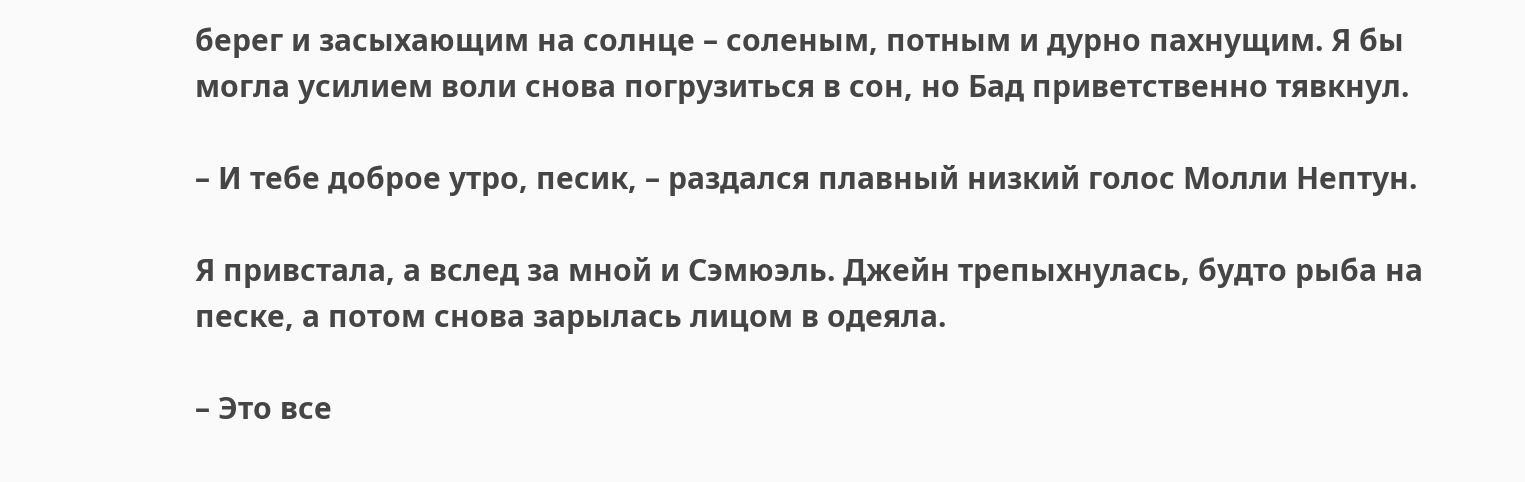берег и засыхающим на солнце – соленым, потным и дурно пахнущим. Я бы могла усилием воли снова погрузиться в сон, но Бад приветственно тявкнул.

– И тебе доброе утро, песик, – раздался плавный низкий голос Молли Нептун.

Я привстала, а вслед за мной и Сэмюэль. Джейн трепыхнулась, будто рыба на песке, а потом снова зарылась лицом в одеяла.

– Это все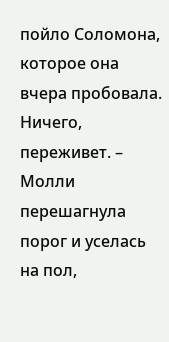пойло Соломона, которое она вчера пробовала. Ничего, переживет. – Молли перешагнула порог и уселась на пол,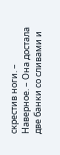скрестив ноги. – Наверное. – Она достала две банки со сливами и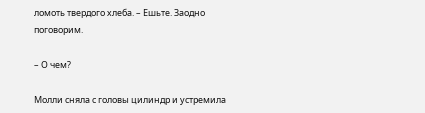ломоть твердого хлеба. – Ешьте. Заодно поговорим.

– О чем?

Молли сняла с головы цилиндр и устремила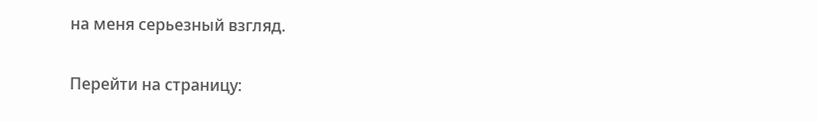на меня серьезный взгляд.

Перейти на страницу: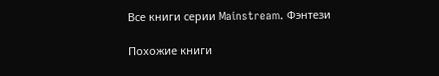Все книги серии Mainstream. Фэнтези

Похожие книги